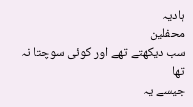ہادیہ
محفلین
سب دیکھتے تھے اور کوئی سوچتا نہ تھا
جیسے یہ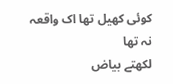کوئی کھیل تھا اک واقعہ نہ تھا
لکھتے بیاض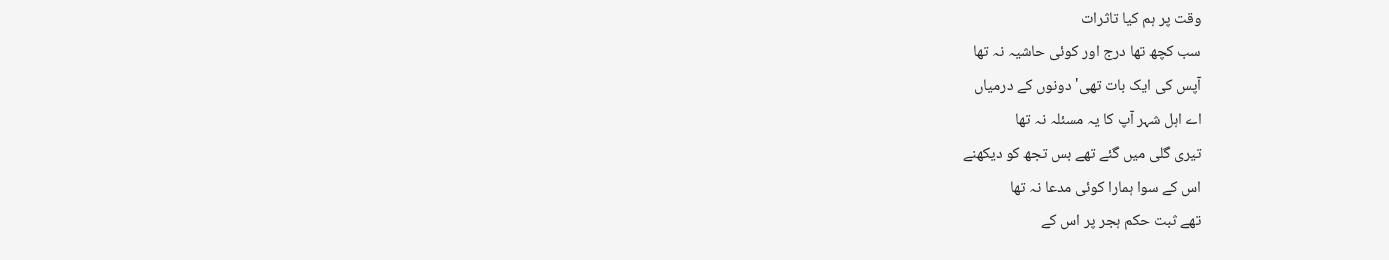وقت پر ہم کیا تاثرات
سب کچھ تھا درج اور کوئی حاشیہ نہ تھا
آپس کی ایک بات تھی' دونوں کے درمیاں
اے اہل شہر آپ کا یہ مسئلہ نہ تھا
تیری گلی میں گئے تھے بس تجھ کو دیکھنے
اس کے سوا ہمارا کوئی مدعا نہ تھا
تھے ثبت حکم ہجر پر اس کے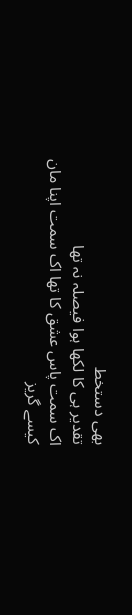بھی دستخط
تقدیر ہی کا لکھا ہوا فیصلہ نہ تھا
اک سمت پاس عشق کا تھا اک سمت اپنا مان
کیسے گریز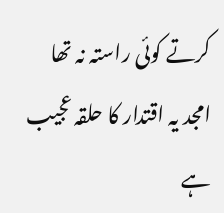کرتے کوئی راستہ نہ تھا
امجد یہ اقتدار کا حلقہ عجیب ہے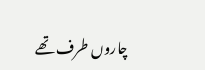چاروں طرف تھے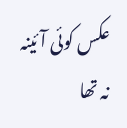عکس کوئی آئینہ نہ تھا